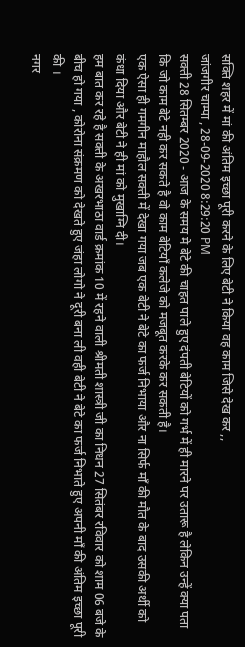सक्ति शहर में मां की अंतिम इच्छा पूरी करने के लिए बेटी ने किया वह काम जिसे देख कर ,,
जांजगीर चाम्पा , 28-09-2020 8:29:20 PM
सक्ती 28 सितम्बर 2020 - आज के समय मे बेटे की चाहत पाले हुए दंपती बेटियों को गर्भ में ही मारने पर उतारू है लेकिन उन्हें क्या पता कि जो काम बेटे नही कर सकते है वो काम बेटियाँ कलेजे को मजबूत करके कर सकती है।
एक ऐसा ही गमगीन माहौल सक्ती में देखा गया जब एक बेटी ने बेटे का फर्ज निभाया और ना सिर्फ माँ की मौत के बाद उसकी अर्थी को कंधा दिया और बेटी ने ही मां को मुखाग्नि दी।
हम बात कर रहे है सक्ती के अखरभाठा वार्ड क्रमांक 10 में रहने वाली श्रीमती शास्त्री जी का निधन 27 सितंबर रविवार को शाम 06 बजे के बीच हो गया , कोरोना संक्रमण को देखते हुए जंहा लोगो ने दूरी बना ली वही बेटी ने बेटे का फर्ज निभाते हुए अपनी माँ की अंतिम इच्छा पूरी की ।
नगर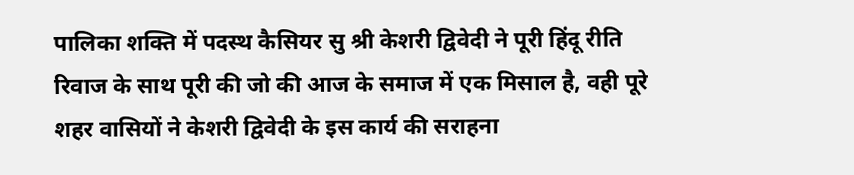पालिका शक्ति में पदस्थ कैसियर सु श्री केशरी द्विवेदी ने पूरी हिंदू रीति रिवाज के साथ पूरी की जो की आज के समाज में एक मिसाल है, वही पूरे शहर वासियों ने केशरी द्विवेदी के इस कार्य की सराहना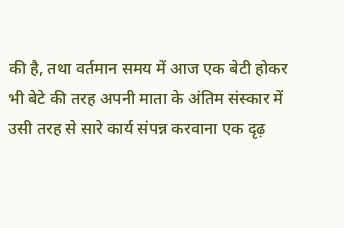की है, तथा वर्तमान समय में आज एक बेटी होकर भी बेटे की तरह अपनी माता के अंतिम संस्कार में उसी तरह से सारे कार्य संपन्न करवाना एक दृढ़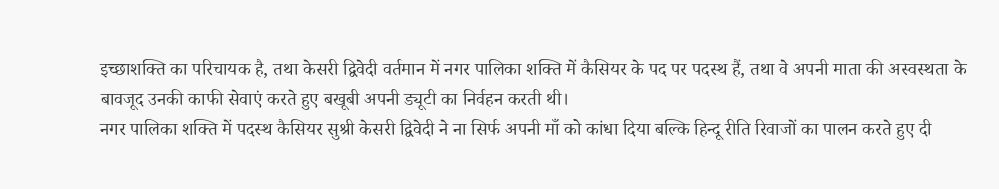इच्छाशक्ति का परिचायक है, तथा केसरी द्विवेदी वर्तमान में नगर पालिका शक्ति में कैसियर के पद पर पदस्थ हैं, तथा वे अपनी माता की अस्वस्थता के बावजूद उनकी काफी सेवाएं करते हुए बखूबी अपनी ड्यूटी का निर्वहन करती थी।
नगर पालिका शक्ति में पदस्थ कैसियर सुश्री केसरी द्विवेदी ने ना सिर्फ अपनी माँ को कांधा दिया बल्कि हिन्दू रीति रिवाजों का पालन करते हुए दी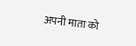अपनी माता को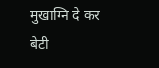मुखाग्नि दे कर बेटी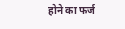होने का फर्ज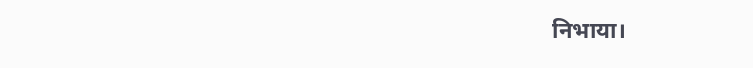निभाया।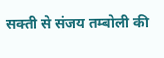सक्ती से संजय तम्बोली की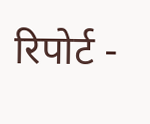रिपोर्ट -